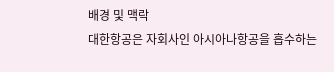배경 및 맥락
대한항공은 자회사인 아시아나항공을 흡수하는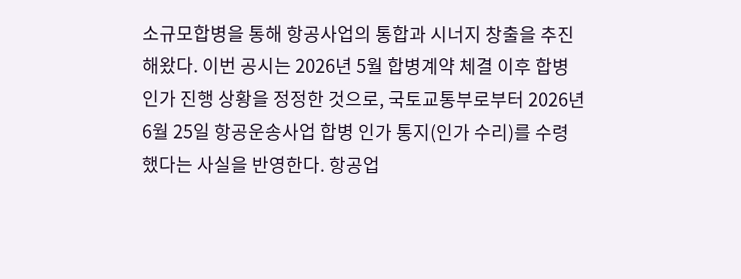소규모합병을 통해 항공사업의 통합과 시너지 창출을 추진해왔다. 이번 공시는 2026년 5월 합병계약 체결 이후 합병 인가 진행 상황을 정정한 것으로, 국토교통부로부터 2026년 6월 25일 항공운송사업 합병 인가 통지(인가 수리)를 수령했다는 사실을 반영한다. 항공업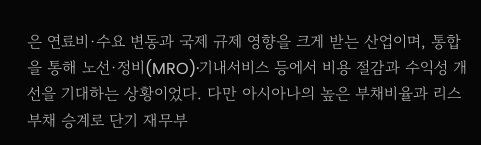은 연료비·수요 변동과 국제 규제 영향을 크게 받는 산업이며, 통합을 통해 노선·정비(MRO)·기내서비스 등에서 비용 절감과 수익성 개선을 기대하는 상황이었다. 다만 아시아나의 높은 부채비율과 리스부채 승계로 단기 재무부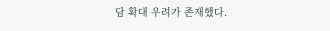담 확대 우려가 존재했다.